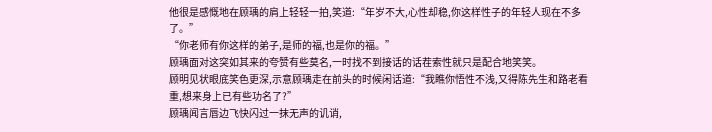他很是感慨地在顾瑀的肩上轻轻一拍,笑道:“年岁不大,心性却稳,你这样性子的年轻人现在不多了。”
“你老师有你这样的弟子,是师的福,也是你的福。”
顾瑀面对这突如其来的夸赞有些莫名,一时找不到接话的话茬索性就只是配合地笑笑。
顾明见状眼底笑色更深,示意顾瑀走在前头的时候闲话道:“我瞧你悟性不浅,又得陈先生和路老看重,想来身上已有些功名了?”
顾瑀闻言唇边飞快闪过一抹无声的讥诮,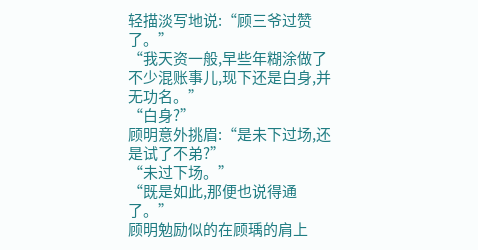轻描淡写地说:“顾三爷过赞了。”
“我天资一般,早些年糊涂做了不少混账事儿,现下还是白身,并无功名。”
“白身?”
顾明意外挑眉:“是未下过场,还是试了不弟?”
“未过下场。”
“既是如此,那便也说得通了。”
顾明勉励似的在顾瑀的肩上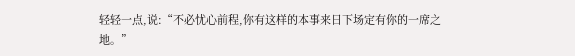轻轻一点,说:“不必忧心前程,你有这样的本事来日下场定有你的一席之地。”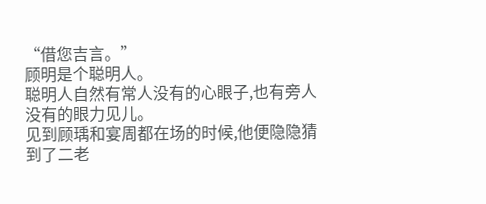“借您吉言。”
顾明是个聪明人。
聪明人自然有常人没有的心眼子,也有旁人没有的眼力见儿。
见到顾瑀和宴周都在场的时候,他便隐隐猜到了二老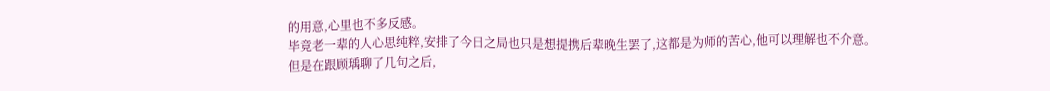的用意,心里也不多反感。
毕竟老一辈的人心思纯粹,安排了今日之局也只是想提携后辈晚生罢了,这都是为师的苦心,他可以理解也不介意。
但是在跟顾瑀聊了几句之后,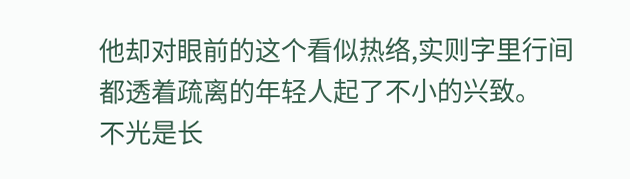他却对眼前的这个看似热络,实则字里行间都透着疏离的年轻人起了不小的兴致。
不光是长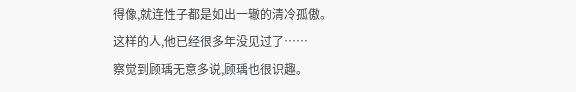得像,就连性子都是如出一辙的清冷孤傲。
这样的人,他已经很多年没见过了……
察觉到顾瑀无意多说,顾瑀也很识趣。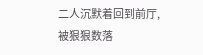二人沉默着回到前厅,被狠狠数落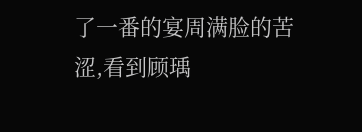了一番的宴周满脸的苦涩,看到顾瑀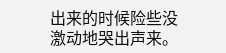出来的时候险些没激动地哭出声来。